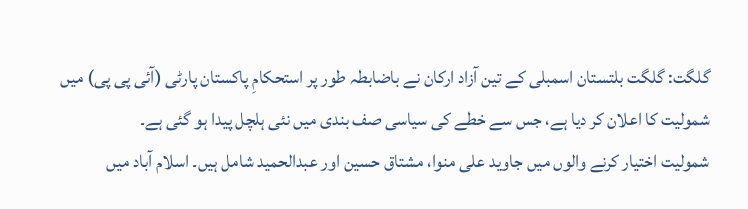گلگت: گلگت بلتستان اسمبلی کے تین آزاد ارکان نے باضابطہ طور پر استحکامِ پاکستان پارٹی (آئی پی پی) میں شمولیت کا اعلان کر دیا ہے، جس سے خطے کی سیاسی صف بندی میں نئی ہلچل پیدا ہو گئی ہے۔
شمولیت اختیار کرنے والوں میں جاوید علی منوا، مشتاق حسین اور عبدالحمید شامل ہیں۔ اسلام آباد میں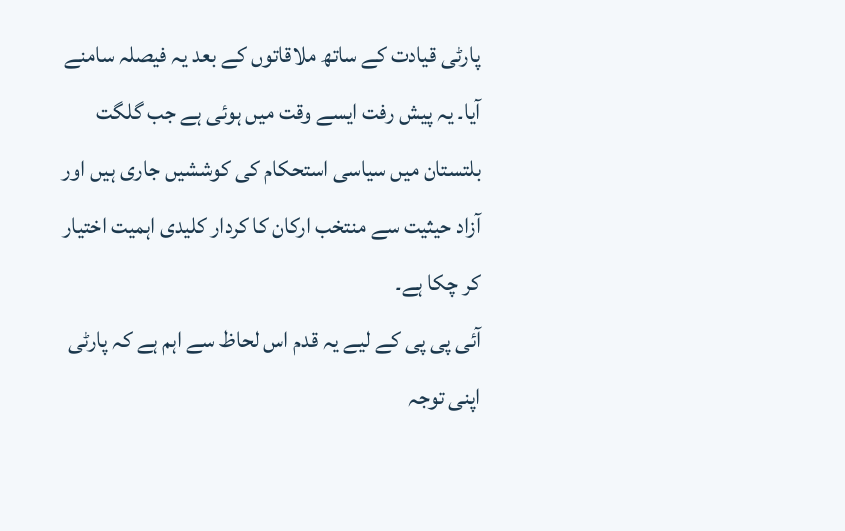پارٹی قیادت کے ساتھ ملاقاتوں کے بعد یہ فیصلہ سامنے آیا۔ یہ پیش رفت ایسے وقت میں ہوئی ہے جب گلگت بلتستان میں سیاسی استحکام کی کوششیں جاری ہیں اور آزاد حیثیت سے منتخب ارکان کا کردار کلیدی اہمیت اختیار کر چکا ہے۔
آئی پی پی کے لیے یہ قدم اس لحاظ سے اہم ہے کہ پارٹی اپنی توجہ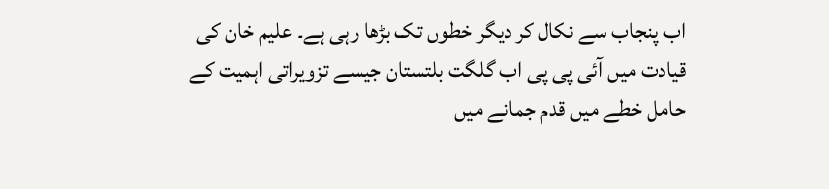اب پنجاب سے نکال کر دیگر خطوں تک بڑھا رہی ہے۔ علیم خان کی قیادت میں آئی پی پی اب گلگت بلتستان جیسے تزویراتی اہمیت کے حامل خطے میں قدم جمانے میں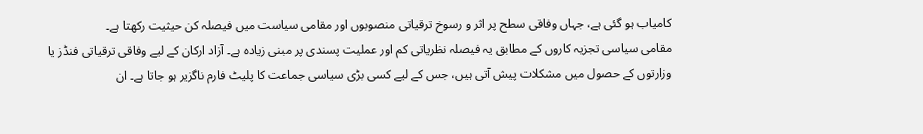کامیاب ہو گئی ہے، جہاں وفاقی سطح پر اثر و رسوخ ترقیاتی منصوبوں اور مقامی سیاست میں فیصلہ کن حیثیت رکھتا ہے۔
مقامی سیاسی تجزیہ کاروں کے مطابق یہ فیصلہ نظریاتی کم اور عملیت پسندی پر مبنی زیادہ ہے۔ آزاد ارکان کے لیے وفاقی ترقیاتی فنڈز یا وزارتوں کے حصول میں مشکلات پیش آتی ہیں، جس کے لیے کسی بڑی سیاسی جماعت کا پلیٹ فارم ناگزیر ہو جاتا ہے۔ ان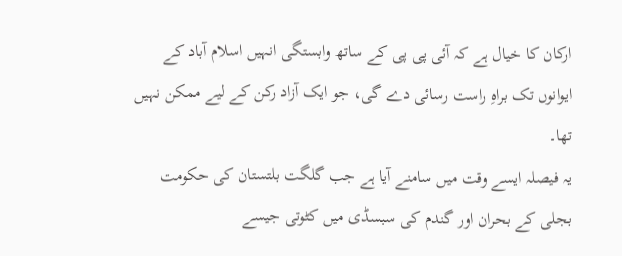ارکان کا خیال ہے کہ آئی پی پی کے ساتھ وابستگی انہیں اسلام آباد کے ایوانوں تک براہِ راست رسائی دے گی، جو ایک آزاد رکن کے لیے ممکن نہیں تھا۔
یہ فیصلہ ایسے وقت میں سامنے آیا ہے جب گلگت بلتستان کی حکومت بجلی کے بحران اور گندم کی سبسڈی میں کٹوتی جیسے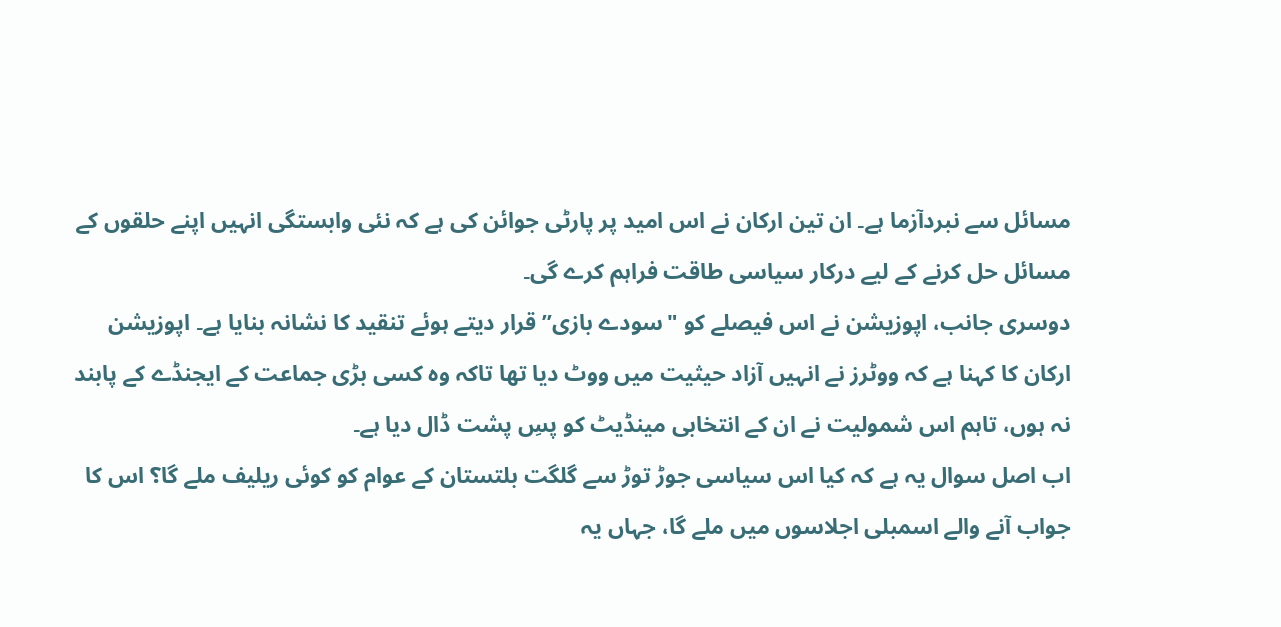مسائل سے نبردآزما ہے۔ ان تین ارکان نے اس امید پر پارٹی جوائن کی ہے کہ نئی وابستگی انہیں اپنے حلقوں کے مسائل حل کرنے کے لیے درکار سیاسی طاقت فراہم کرے گی۔
دوسری جانب، اپوزیشن نے اس فیصلے کو "سودے بازی” قرار دیتے ہوئے تنقید کا نشانہ بنایا ہے۔ اپوزیشن ارکان کا کہنا ہے کہ ووٹرز نے انہیں آزاد حیثیت میں ووٹ دیا تھا تاکہ وہ کسی بڑی جماعت کے ایجنڈے کے پابند نہ ہوں، تاہم اس شمولیت نے ان کے انتخابی مینڈیٹ کو پسِ پشت ڈال دیا ہے۔
اب اصل سوال یہ ہے کہ کیا اس سیاسی جوڑ توڑ سے گلگت بلتستان کے عوام کو کوئی ریلیف ملے گا؟ اس کا جواب آنے والے اسمبلی اجلاسوں میں ملے گا، جہاں یہ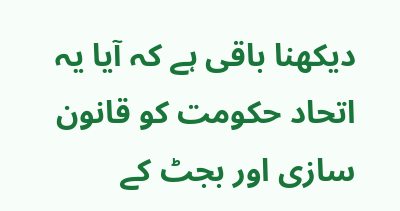دیکھنا باقی ہے کہ آیا یہ اتحاد حکومت کو قانون سازی اور بجٹ کے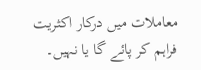معاملات میں درکار اکثریت فراہم کر پائے گا یا نہیں۔